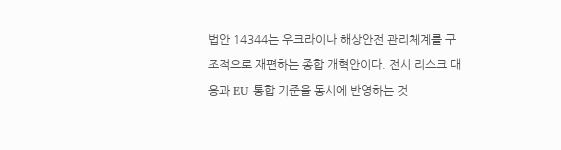법안 14344는 우크라이나 해상안전 관리체계를 구조적으로 재편하는 종합 개혁안이다. 전시 리스크 대응과 EU 통합 기준을 동시에 반영하는 것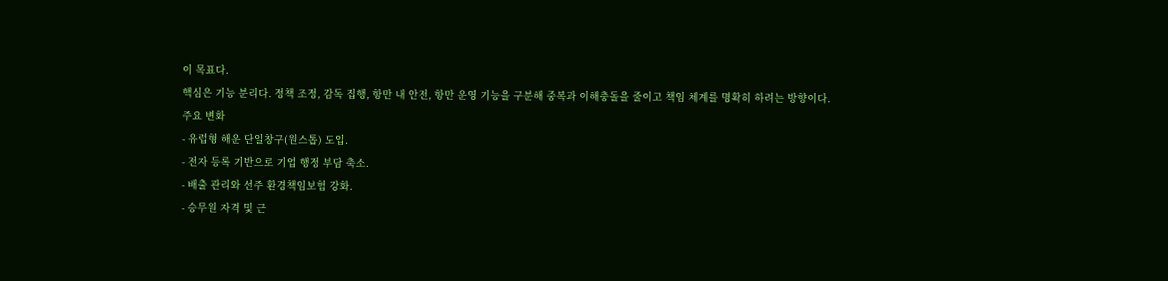이 목표다.
핵심은 기능 분리다. 정책 조정, 감독 집행, 항만 내 안전, 항만 운영 기능을 구분해 중복과 이해충돌을 줄이고 책임 체계를 명확히 하려는 방향이다.
주요 변화
- 유럽형 해운 단일창구(원스톱) 도입.
- 전자 등록 기반으로 기업 행정 부담 축소.
- 배출 관리와 선주 환경책임보험 강화.
- 승무원 자격 및 근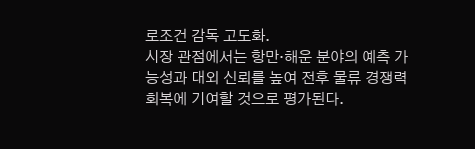로조건 감독 고도화.
시장 관점에서는 항만·해운 분야의 예측 가능성과 대외 신뢰를 높여 전후 물류 경쟁력 회복에 기여할 것으로 평가된다.